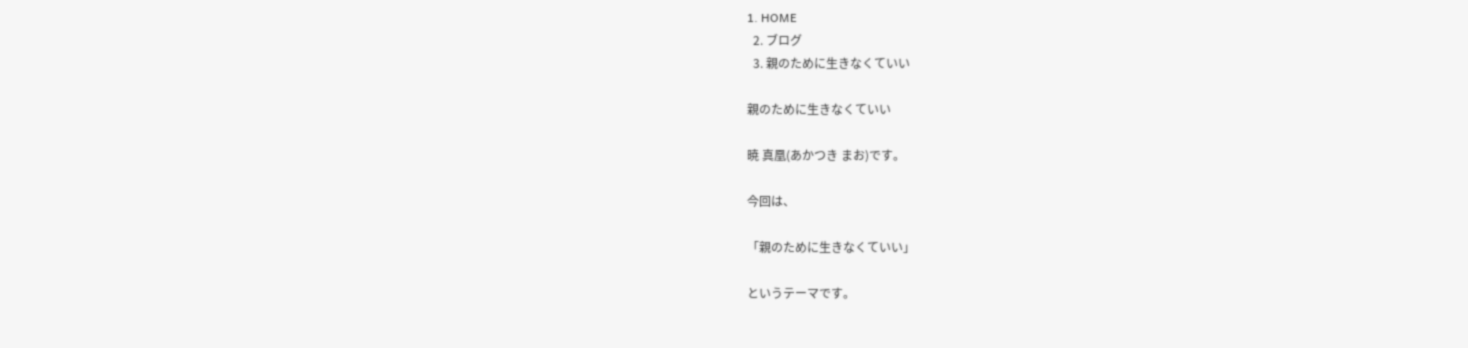1. HOME
  2. ブログ
  3. 親のために生きなくていい

親のために生きなくていい

暁 真凰(あかつき まお)です。

今回は、

「親のために生きなくていい」

というテーマです。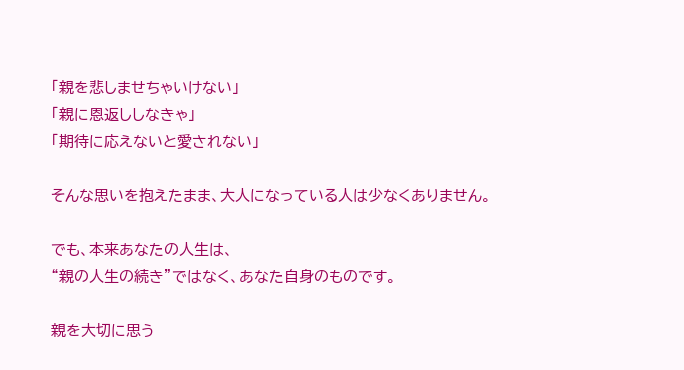「親を悲しませちゃいけない」
「親に恩返ししなきゃ」
「期待に応えないと愛されない」

そんな思いを抱えたまま、大人になっている人は少なくありません。

でも、本来あなたの人生は、
“親の人生の続き”ではなく、あなた自身のものです。

親を大切に思う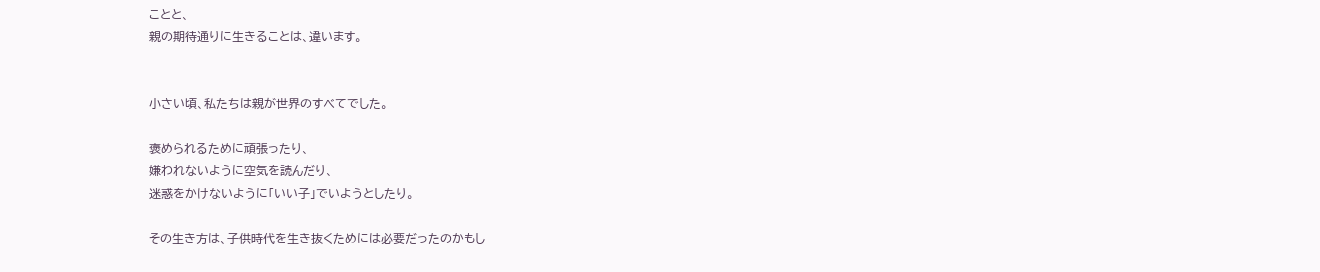ことと、
親の期待通りに生きることは、違います。


小さい頃、私たちは親が世界のすべてでした。

褒められるために頑張ったり、
嫌われないように空気を読んだり、
迷惑をかけないように「いい子」でいようとしたり。

その生き方は、子供時代を生き抜くためには必要だったのかもし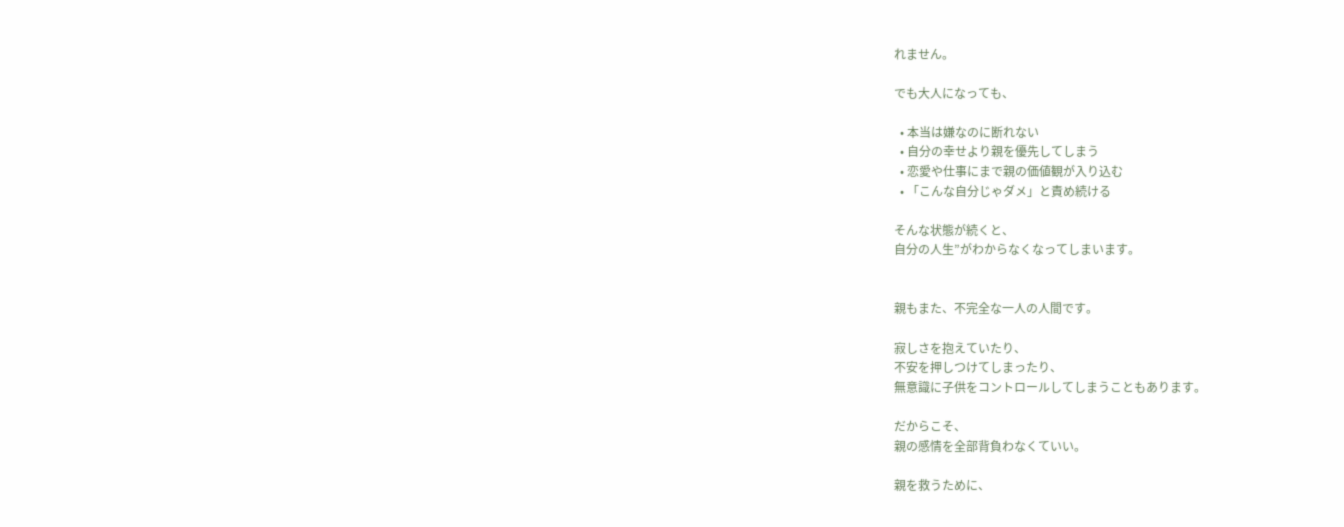れません。

でも大人になっても、

  • 本当は嫌なのに断れない
  • 自分の幸せより親を優先してしまう
  • 恋愛や仕事にまで親の価値観が入り込む
  • 「こんな自分じゃダメ」と責め続ける

そんな状態が続くと、
自分の人生”がわからなくなってしまいます。


親もまた、不完全な一人の人間です。

寂しさを抱えていたり、
不安を押しつけてしまったり、
無意識に子供をコントロールしてしまうこともあります。

だからこそ、
親の感情を全部背負わなくていい。

親を救うために、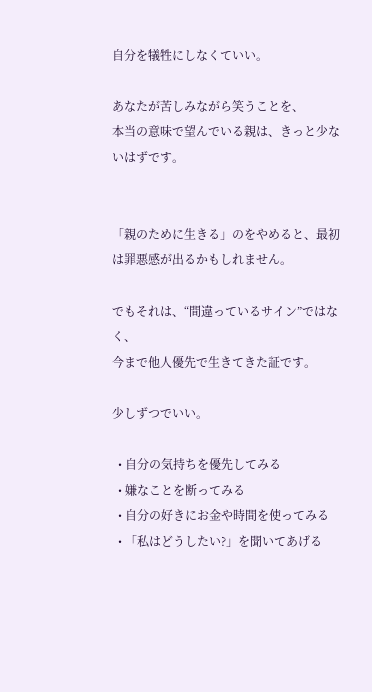自分を犠牲にしなくていい。

あなたが苦しみながら笑うことを、
本当の意味で望んでいる親は、きっと少ないはずです。


「親のために生きる」のをやめると、最初は罪悪感が出るかもしれません。

でもそれは、“間違っているサイン”ではなく、
今まで他人優先で生きてきた証です。

少しずつでいい。

  • 自分の気持ちを優先してみる
  • 嫌なことを断ってみる
  • 自分の好きにお金や時間を使ってみる
  • 「私はどうしたい?」を聞いてあげる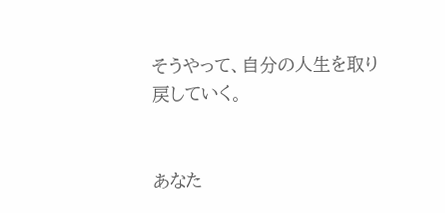そうやって、自分の人生を取り戻していく。


あなた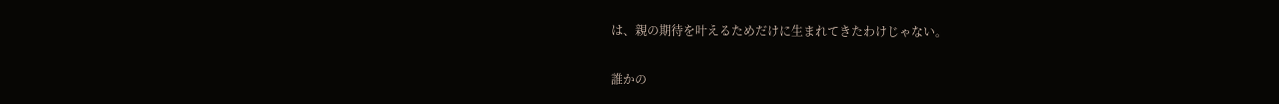は、親の期待を叶えるためだけに生まれてきたわけじゃない。

誰かの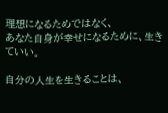理想になるためではなく、
あなた自身が幸せになるために、生きていい。

自分の人生を生きることは、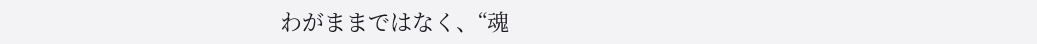わがままではなく、“魂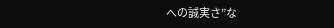への誠実さ”な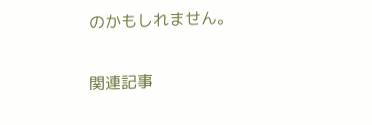のかもしれません。

関連記事